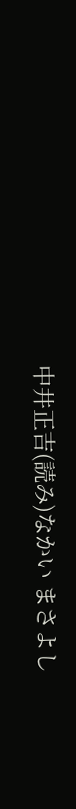中井正吉(読み)なかい まさよし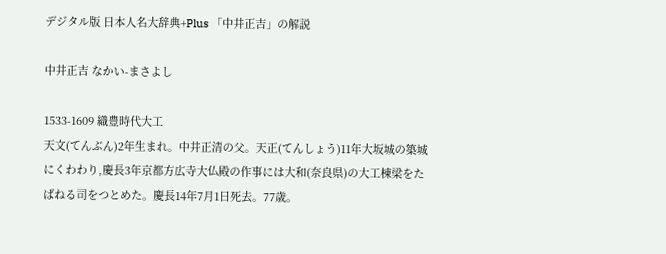デジタル版 日本人名大辞典+Plus 「中井正吉」の解説

中井正吉 なかい-まさよし

1533-1609 織豊時代大工
天文(てんぶん)2年生まれ。中井正清の父。天正(てんしょう)11年大坂城の築城にくわわり,慶長3年京都方広寺大仏殿の作事には大和(奈良県)の大工棟梁をたばねる司をつとめた。慶長14年7月1日死去。77歳。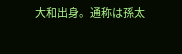大和出身。通称は孫太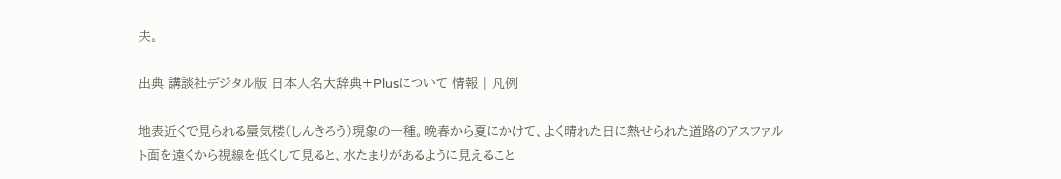夫。

出典 講談社デジタル版 日本人名大辞典+Plusについて 情報 | 凡例

地表近くで見られる蜃気楼(しんきろう)現象の一種。晩春から夏にかけて、よく晴れた日に熱せられた道路のアスファルト面を遠くから視線を低くして見ると、水たまりがあるように見えること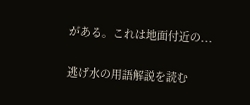がある。これは地面付近の...

逃げ水の用語解説を読む